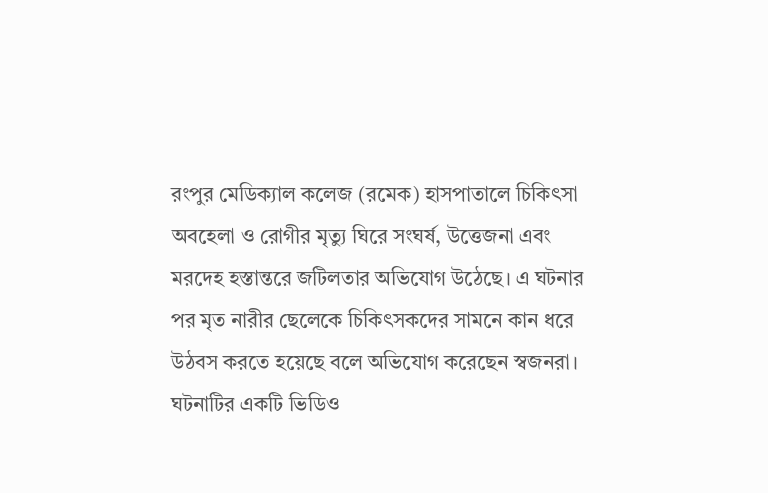রংপুর মেডিক্যাল কলেজ (রমেক) হাসপাতালে চিকিৎসা অবহেলা ও রোগীর মৃত্যু ঘিরে সংঘর্ষ, উত্তেজনা এবং মরদেহ হস্তান্তরে জটিলতার অভিযোগ উঠেছে। এ ঘটনার পর মৃত নারীর ছেলেকে চিকিৎসকদের সামনে কান ধরে উঠবস করতে হয়েছে বলে অভিযোগ করেছেন স্বজনরা। ঘটনাটির একটি ভিডিও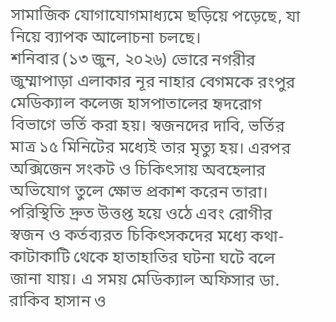সামাজিক যোগাযোগমাধ্যমে ছড়িয়ে পড়েছে, যা নিয়ে ব্যাপক আলোচনা চলছে।
শনিবার (১৩ জুন, ২০২৬) ভোরে নগরীর জুম্মাপাড়া এলাকার নূর নাহার বেগমকে রংপুর মেডিক্যাল কলেজ হাসপাতালের হৃদরোগ বিভাগে ভর্তি করা হয়। স্বজনদের দাবি, ভর্তির মাত্র ১৫ মিনিটের মধ্যেই তার মৃত্যু হয়। এরপর অক্সিজেন সংকট ও চিকিৎসায় অবহেলার অভিযোগ তুলে ক্ষোভ প্রকাশ করেন তারা।
পরিস্থিতি দ্রুত উত্তপ্ত হয়ে ওঠে এবং রোগীর স্বজন ও কর্তব্যরত চিকিৎসকদের মধ্যে কথা-কাটাকাটি থেকে হাতাহাতির ঘটনা ঘটে বলে জানা যায়। এ সময় মেডিক্যাল অফিসার ডা. রাকিব হাসান ও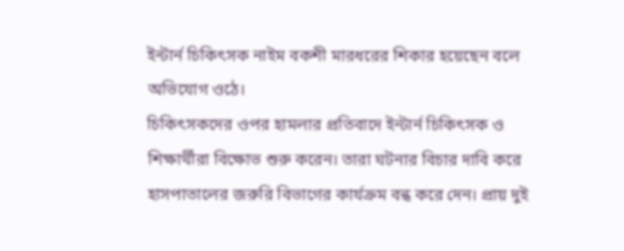ইন্টার্ন চিকিৎসক নাইম বকশী মারধরের শিকার হয়েছেন বলে অভিযোগ ওঠে।
চিকিৎসকদের ওপর হামলার প্রতিবাদে ইন্টার্ন চিকিৎসক ও শিক্ষার্থীরা বিক্ষোভ শুরু করেন। তারা ঘটনার বিচার দাবি করে হাসপাতালের জরুরি বিভাগের কার্যক্রম বন্ধ করে দেন। প্রায় দুই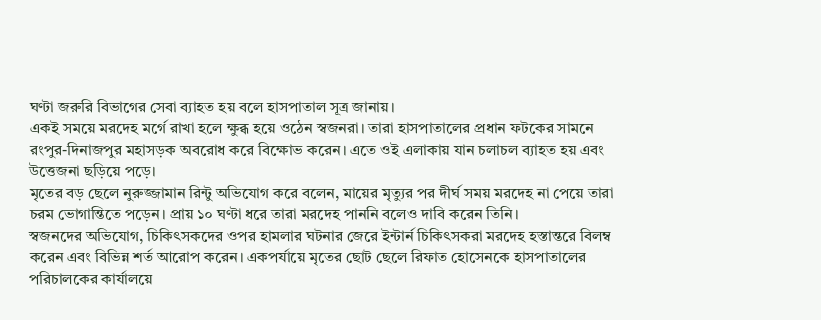ঘণ্টা জরুরি বিভাগের সেবা ব্যাহত হয় বলে হাসপাতাল সূত্র জানায়।
একই সময়ে মরদেহ মর্গে রাখা হলে ক্ষুব্ধ হয়ে ওঠেন স্বজনরা। তারা হাসপাতালের প্রধান ফটকের সামনে রংপুর-দিনাজপুর মহাসড়ক অবরোধ করে বিক্ষোভ করেন। এতে ওই এলাকায় যান চলাচল ব্যাহত হয় এবং উত্তেজনা ছড়িয়ে পড়ে।
মৃতের বড় ছেলে নুরুজ্জামান রিন্টু অভিযোগ করে বলেন, মায়ের মৃত্যুর পর দীর্ঘ সময় মরদেহ না পেয়ে তারা চরম ভোগান্তিতে পড়েন। প্রায় ১০ ঘণ্টা ধরে তারা মরদেহ পাননি বলেও দাবি করেন তিনি।
স্বজনদের অভিযোগ, চিকিৎসকদের ওপর হামলার ঘটনার জেরে ইন্টার্ন চিকিৎসকরা মরদেহ হস্তান্তরে বিলম্ব করেন এবং বিভিন্ন শর্ত আরোপ করেন। একপর্যায়ে মৃতের ছোট ছেলে রিফাত হোসেনকে হাসপাতালের পরিচালকের কার্যালয়ে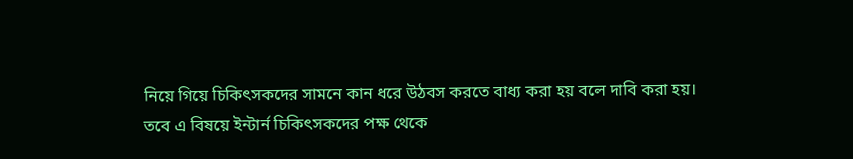নিয়ে গিয়ে চিকিৎসকদের সামনে কান ধরে উঠবস করতে বাধ্য করা হয় বলে দাবি করা হয়।
তবে এ বিষয়ে ইন্টার্ন চিকিৎসকদের পক্ষ থেকে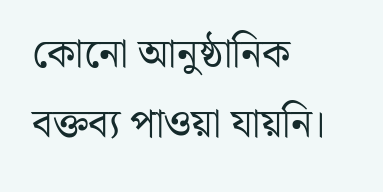কোনো আনুষ্ঠানিক বক্তব্য পাওয়া যায়নি।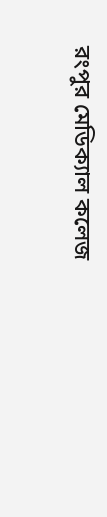রংপুর মেডিক্যাল কলেজ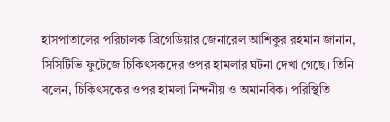হাসপাতালের পরিচালক ব্রিগেডিয়ার জেনারেল আশিকুর রহমান জানান, সিসিটিভি ফুটেজে চিকিৎসকদের ওপর হামলার ঘটনা দেখা গেছে। তিনি বলেন, চিকিৎসকের ওপর হামলা নিন্দনীয় ও অমানবিক। পরিস্থিতি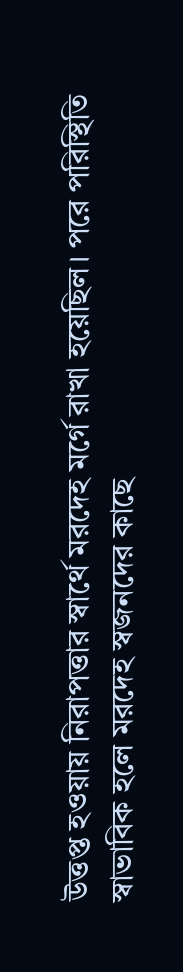উত্তপ্ত হওয়ায় নিরাপত্তার স্বার্থে মরদেহ মর্গে রাখা হয়েছিল। পরে পরিস্থিতি স্বাভাবিক হলে মরদেহ স্বজনদের কাছে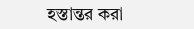হস্তান্তর করা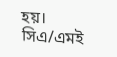হয়।
সিএ/এমই